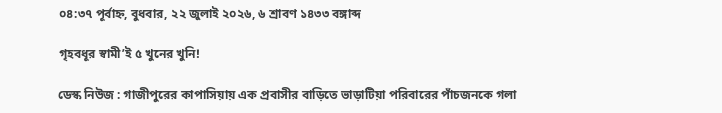০৪:৩৭ পূর্বাহ্ন, বুধবার, ২২ জুলাই ২০২৬, ৬ শ্রাবণ ১৪৩৩ বঙ্গাব্দ

গৃহবধূর স্বামী’ই ৫ খুনের খুনি!

ডেস্ক নিউজ : গাজীপুরের কাপাসিয়ায় এক প্রবাসীর বাড়িতে ভাড়াটিয়া পরিবারের পাঁচজনকে গলা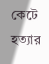কেটে হত্যার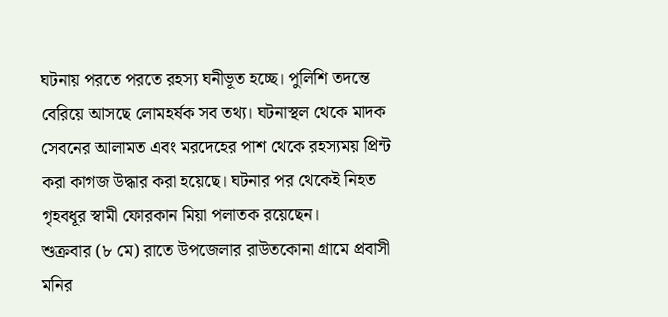ঘটনায় পরতে পরতে রহস্য ঘনীভূত হচ্ছে। পুলিশি তদন্তে বেরিয়ে আসছে লোমহর্ষক সব তথ্য। ঘটনাস্থল থেকে মাদক সেবনের আলামত এবং মরদেহের পাশ থেকে রহস্যময় প্রিন্ট করা কাগজ উদ্ধার করা হয়েছে। ঘটনার পর থেকেই নিহত গৃহবধূর স্বামী ফোরকান মিয়া পলাতক রয়েছেন।
শুক্রবার (৮ মে) রাতে উপজেলার রাউতকোনা গ্রামে প্রবাসী মনির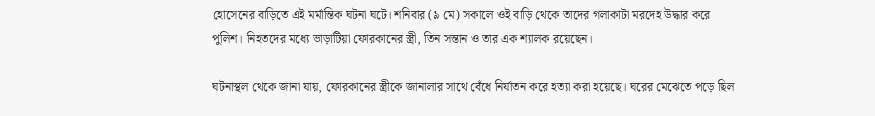হোসেনের বাড়িতে এই মর্মান্তিক ঘটনা ঘটে। শনিবার (৯ মে) সকালে ওই বাড়ি থেকে তাদের গলাকাটা মরদেহ উদ্ধার করে পুলিশ। নিহতদের মধ্যে ভাড়াটিয়া ফোরকানের স্ত্রী, তিন সন্তান ও তার এক শ্যালক রয়েছেন।

ঘটনাস্থল থেকে জানা যায়, ফোরকানের স্ত্রীকে জানালার সাথে বেঁধে নির্যাতন করে হত্যা করা হয়েছে। ঘরের মেঝেতে পড়ে ছিল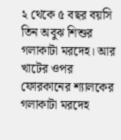২ থেকে ৫ বছর বয়সি তিন অবুঝ শিশুর গলাকাটা মরদেহ। আর খাটের ওপর ফোরকানের শ্যালকের গলাকাটা মরদেহ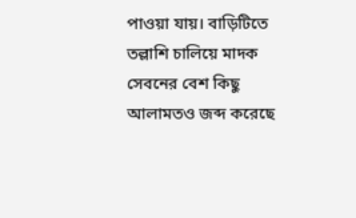পাওয়া যায়। বাড়িটিতে তল্লাশি চালিয়ে মাদক সেবনের বেশ কিছু আলামতও জব্দ করেছে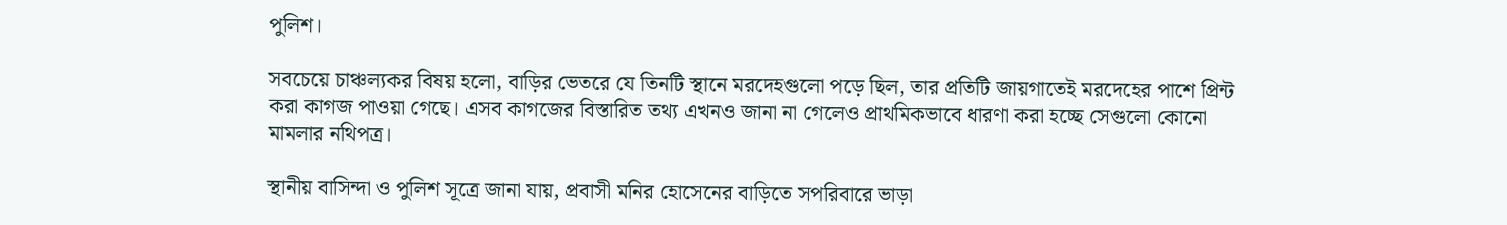পুলিশ।

সবচেয়ে চাঞ্চল্যকর বিষয় হলো, বাড়ির ভেতরে যে তিনটি স্থানে মরদেহগুলো পড়ে ছিল, তার প্রতিটি জায়গাতেই মরদেহের পাশে প্রিন্ট করা কাগজ পাওয়া গেছে। এসব কাগজের বিস্তারিত তথ্য এখনও জানা না গেলেও প্রাথমিকভাবে ধারণা করা হচ্ছে সেগুলো কোনো মামলার নথিপত্র।

স্থানীয় বাসিন্দা ও পুলিশ সূত্রে জানা যায়, প্রবাসী মনির হোসেনের বাড়িতে সপরিবারে ভাড়া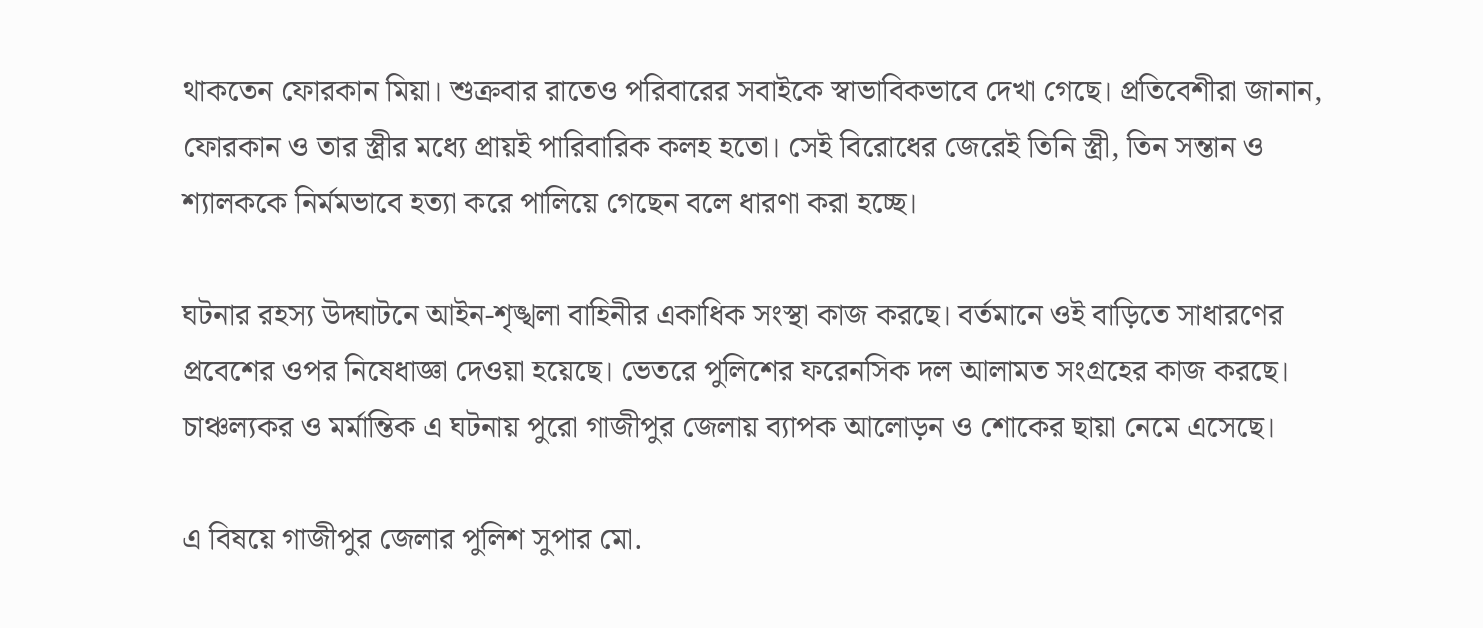থাকতেন ফোরকান মিয়া। শুক্রবার রাতেও পরিবারের সবাইকে স্বাভাবিকভাবে দেখা গেছে। প্রতিবেশীরা জানান, ফোরকান ও তার স্ত্রীর মধ্যে প্রায়ই পারিবারিক কলহ হতো। সেই বিরোধের জেরেই তিনি স্ত্রী, তিন সন্তান ও শ্যালককে নির্মমভাবে হত্যা করে পালিয়ে গেছেন বলে ধারণা করা হচ্ছে।

ঘটনার রহস্য উদ্ঘাটনে আইন-শৃঙ্খলা বাহিনীর একাধিক সংস্থা কাজ করছে। বর্তমানে ওই বাড়িতে সাধারণের প্রবেশের ওপর নিষেধাজ্ঞা দেওয়া হয়েছে। ভেতরে পুলিশের ফরেনসিক দল আলামত সংগ্রহের কাজ করছে। চাঞ্চল্যকর ও মর্মান্তিক এ ঘটনায় পুরো গাজীপুর জেলায় ব্যাপক আলোড়ন ও শোকের ছায়া নেমে এসেছে।

এ বিষয়ে গাজীপুর জেলার পুলিশ সুপার মো.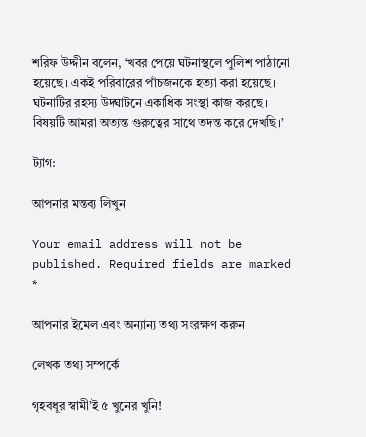শরিফ উদ্দীন বলেন, ‘খবর পেয়ে ঘটনাস্থলে পুলিশ পাঠানো হয়েছে। একই পরিবারের পাঁচজনকে হত্যা করা হয়েছে। ঘটনাটির রহস্য উদ্ঘাটনে একাধিক সংস্থা কাজ করছে। বিষয়টি আমরা অত্যন্ত গুরুত্বের সাথে তদন্ত করে দেখছি।’

ট্যাগ:

আপনার মন্তব্য লিখুন

Your email address will not be published. Required fields are marked *

আপনার ইমেল এবং অন্যান্য তথ্য সংরক্ষণ করুন

লেখক তথ্য সম্পর্কে

গৃহবধূর স্বামী’ই ৫ খুনের খুনি!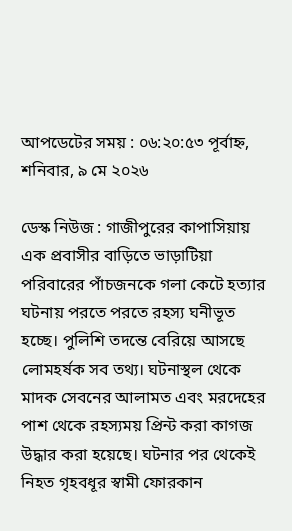আপডেটের সময় : ০৬:২০:৫৩ পূর্বাহ্ন, শনিবার, ৯ মে ২০২৬

ডেস্ক নিউজ : গাজীপুরের কাপাসিয়ায় এক প্রবাসীর বাড়িতে ভাড়াটিয়া পরিবারের পাঁচজনকে গলা কেটে হত্যার ঘটনায় পরতে পরতে রহস্য ঘনীভূত হচ্ছে। পুলিশি তদন্তে বেরিয়ে আসছে লোমহর্ষক সব তথ্য। ঘটনাস্থল থেকে মাদক সেবনের আলামত এবং মরদেহের পাশ থেকে রহস্যময় প্রিন্ট করা কাগজ উদ্ধার করা হয়েছে। ঘটনার পর থেকেই নিহত গৃহবধূর স্বামী ফোরকান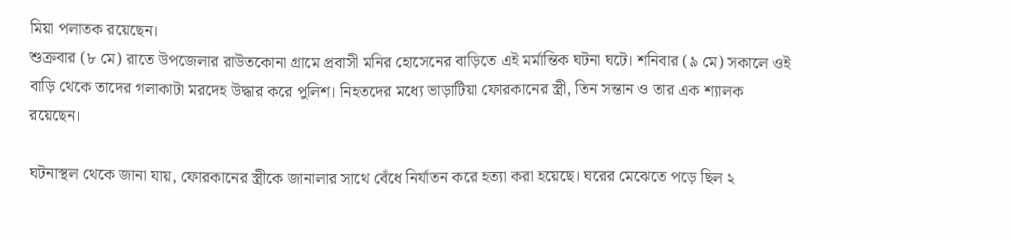মিয়া পলাতক রয়েছেন।
শুক্রবার (৮ মে) রাতে উপজেলার রাউতকোনা গ্রামে প্রবাসী মনির হোসেনের বাড়িতে এই মর্মান্তিক ঘটনা ঘটে। শনিবার (৯ মে) সকালে ওই বাড়ি থেকে তাদের গলাকাটা মরদেহ উদ্ধার করে পুলিশ। নিহতদের মধ্যে ভাড়াটিয়া ফোরকানের স্ত্রী, তিন সন্তান ও তার এক শ্যালক রয়েছেন।

ঘটনাস্থল থেকে জানা যায়, ফোরকানের স্ত্রীকে জানালার সাথে বেঁধে নির্যাতন করে হত্যা করা হয়েছে। ঘরের মেঝেতে পড়ে ছিল ২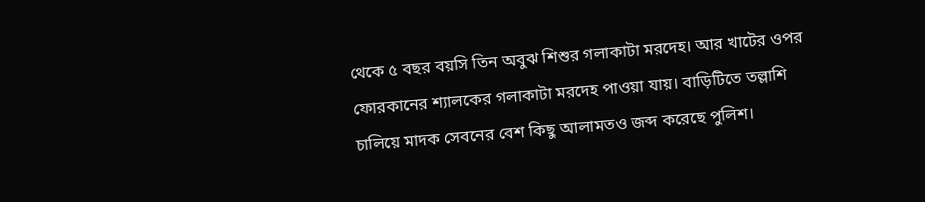থেকে ৫ বছর বয়সি তিন অবুঝ শিশুর গলাকাটা মরদেহ। আর খাটের ওপর ফোরকানের শ্যালকের গলাকাটা মরদেহ পাওয়া যায়। বাড়িটিতে তল্লাশি চালিয়ে মাদক সেবনের বেশ কিছু আলামতও জব্দ করেছে পুলিশ।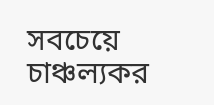সবচেয়ে চাঞ্চল্যকর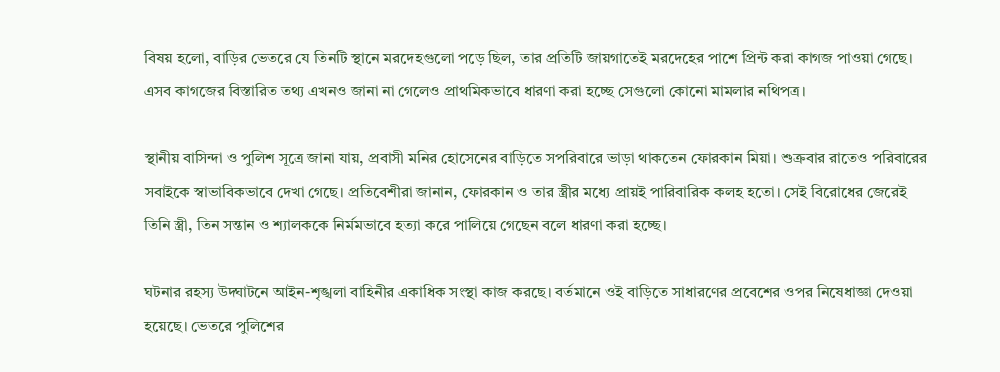বিষয় হলো, বাড়ির ভেতরে যে তিনটি স্থানে মরদেহগুলো পড়ে ছিল, তার প্রতিটি জায়গাতেই মরদেহের পাশে প্রিন্ট করা কাগজ পাওয়া গেছে। এসব কাগজের বিস্তারিত তথ্য এখনও জানা না গেলেও প্রাথমিকভাবে ধারণা করা হচ্ছে সেগুলো কোনো মামলার নথিপত্র।

স্থানীয় বাসিন্দা ও পুলিশ সূত্রে জানা যায়, প্রবাসী মনির হোসেনের বাড়িতে সপরিবারে ভাড়া থাকতেন ফোরকান মিয়া। শুক্রবার রাতেও পরিবারের সবাইকে স্বাভাবিকভাবে দেখা গেছে। প্রতিবেশীরা জানান, ফোরকান ও তার স্ত্রীর মধ্যে প্রায়ই পারিবারিক কলহ হতো। সেই বিরোধের জেরেই তিনি স্ত্রী, তিন সন্তান ও শ্যালককে নির্মমভাবে হত্যা করে পালিয়ে গেছেন বলে ধারণা করা হচ্ছে।

ঘটনার রহস্য উদ্ঘাটনে আইন-শৃঙ্খলা বাহিনীর একাধিক সংস্থা কাজ করছে। বর্তমানে ওই বাড়িতে সাধারণের প্রবেশের ওপর নিষেধাজ্ঞা দেওয়া হয়েছে। ভেতরে পুলিশের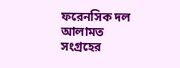ফরেনসিক দল আলামত সংগ্রহের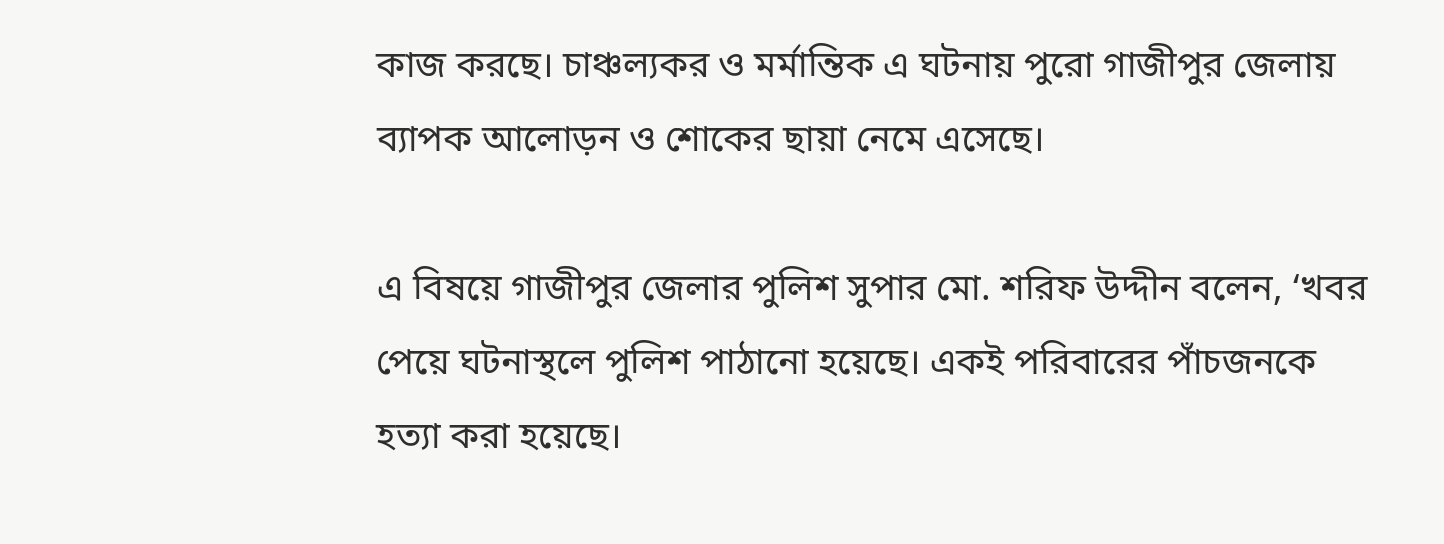কাজ করছে। চাঞ্চল্যকর ও মর্মান্তিক এ ঘটনায় পুরো গাজীপুর জেলায় ব্যাপক আলোড়ন ও শোকের ছায়া নেমে এসেছে।

এ বিষয়ে গাজীপুর জেলার পুলিশ সুপার মো. শরিফ উদ্দীন বলেন, ‘খবর পেয়ে ঘটনাস্থলে পুলিশ পাঠানো হয়েছে। একই পরিবারের পাঁচজনকে হত্যা করা হয়েছে।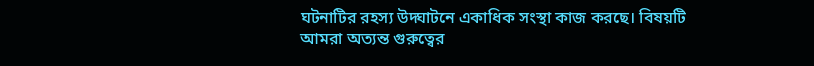ঘটনাটির রহস্য উদ্ঘাটনে একাধিক সংস্থা কাজ করছে। বিষয়টি আমরা অত্যন্ত গুরুত্বের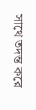সাথে তদন্ত করে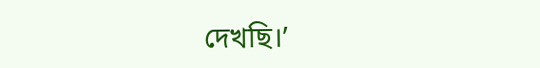দেখছি।’